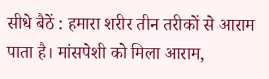सीधे बैठें : हमारा शरीर तीन तरीकों से आराम पाता है। मांसपेशी को मिला आराम,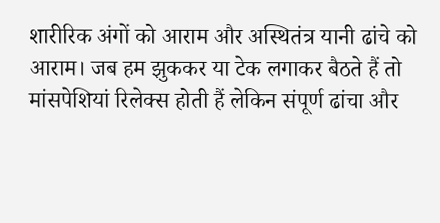शारीरिक अंगों को आराम और अस्थितंत्र यानी ढांचे को आराम। जब हम झुककर या टेक लगाकर बैठते हैं तो मांसपेशियां रिलेक्स होती हैं लेकिन संपूर्ण ढांचा और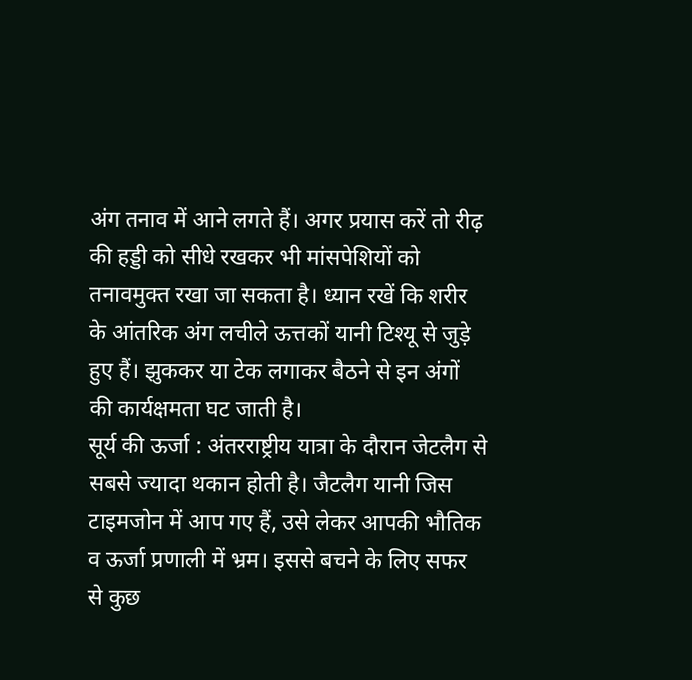अंग तनाव में आने लगते हैं। अगर प्रयास करें तो रीढ़ की हड्डी को सीधे रखकर भी मांसपेशियों को तनावमुक्त रखा जा सकता है। ध्यान रखें कि शरीर के आंतरिक अंग लचीले ऊत्तकों यानी टिश्यू से जुड़े हुए हैं। झुककर या टेक लगाकर बैठने से इन अंगों की कार्यक्षमता घट जाती है।
सूर्य की ऊर्जा : अंतरराष्ट्रीय यात्रा के दौरान जेटलैग से सबसे ज्यादा थकान होती है। जैटलैग यानी जिस टाइमजोन में आप गए हैं, उसे लेकर आपकी भौतिक व ऊर्जा प्रणाली में भ्रम। इससे बचने के लिए सफर से कुछ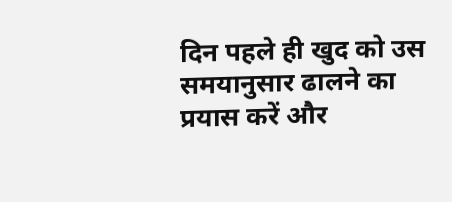दिन पहले ही खुद को उस समयानुसार ढालने का प्रयास करें और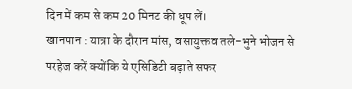दिन में कम से कम 20 मिनट की धूप लें।
खानपान : यात्रा के दौरान मांस, वसायुक्तव तले-भुने भोजन से परहेज करें क्योंकि ये एसिडिटी बढ़ाते सफर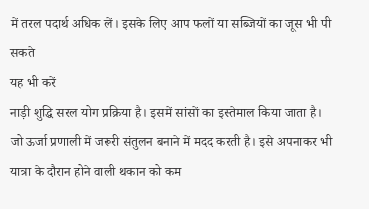में तरल पदार्थ अधिक लें। इसके लिए आप फलों या सब्जियों का जूस भी पी सकते
यह भी करें
नाड़ी शुद्धि सरल योग प्रक्रिया है। इसमें सांसों का इस्तेमाल किया जाता है। जो ऊर्जा प्रणाली में जरूरी संतुलन बनाने में मदद करती है। इसे अपनाकर भी यात्रा के दौरान होने वाली थकान को कम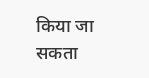किया जा सकता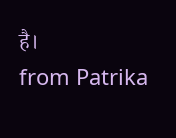है।
from Patrika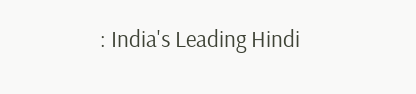: India's Leading Hindi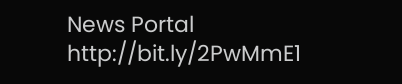News Portal http://bit.ly/2PwMmE1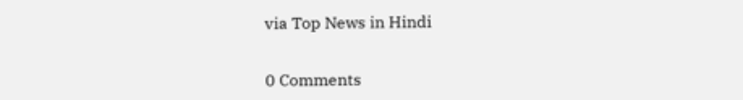via Top News in Hindi


0 Comments